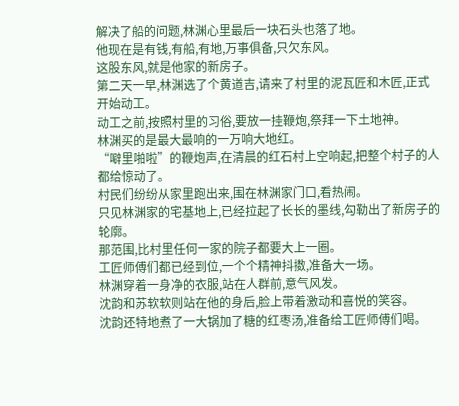解决了船的问题,林渊心里最后一块石头也落了地。
他现在是有钱,有船,有地,万事俱备,只欠东风。
这股东风,就是他家的新房子。
第二天一早,林渊选了个黄道吉,请来了村里的泥瓦匠和木匠,正式开始动工。
动工之前,按照村里的习俗,要放一挂鞭炮,祭拜一下土地神。
林渊买的是最大最响的一万响大地红。
“噼里啪啦”的鞭炮声,在清晨的红石村上空响起,把整个村子的人都给惊动了。
村民们纷纷从家里跑出来,围在林渊家门口,看热闹。
只见林渊家的宅基地上,已经拉起了长长的墨线,勾勒出了新房子的轮廓。
那范围,比村里任何一家的院子都要大上一圈。
工匠师傅们都已经到位,一个个精神抖擞,准备大一场。
林渊穿着一身净的衣服,站在人群前,意气风发。
沈韵和苏软软则站在他的身后,脸上带着激动和喜悦的笑容。
沈韵还特地煮了一大锅加了糖的红枣汤,准备给工匠师傅们喝。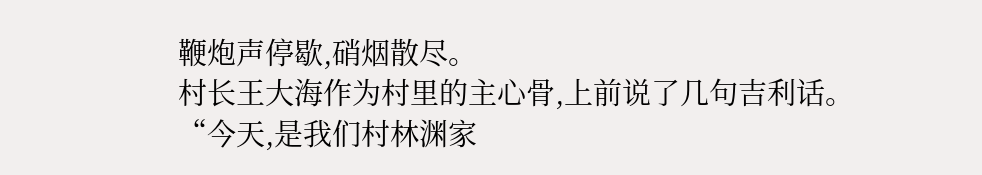鞭炮声停歇,硝烟散尽。
村长王大海作为村里的主心骨,上前说了几句吉利话。
“今天,是我们村林渊家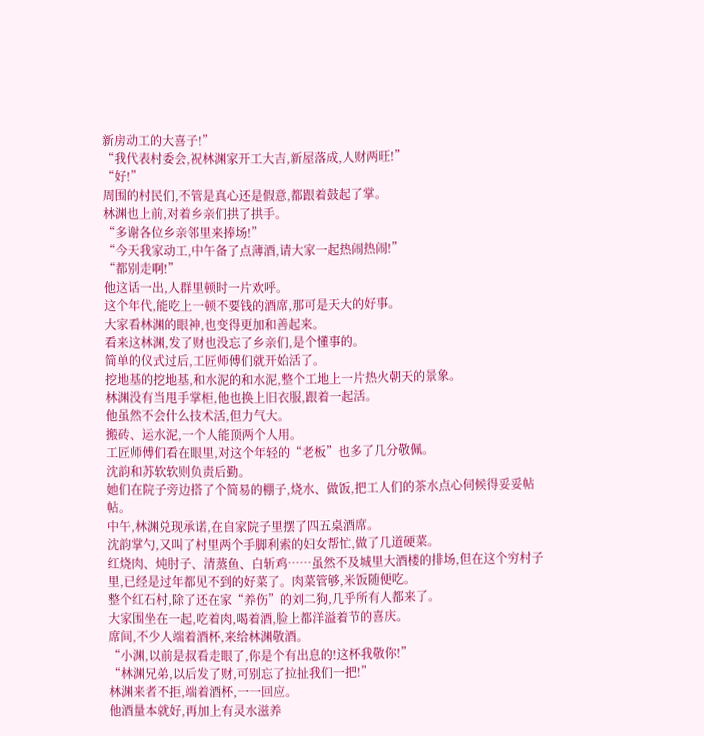新房动工的大喜子!”
“我代表村委会,祝林渊家开工大吉,新屋落成,人财两旺!”
“好!”
周围的村民们,不管是真心还是假意,都跟着鼓起了掌。
林渊也上前,对着乡亲们拱了拱手。
“多谢各位乡亲邻里来捧场!”
“今天我家动工,中午备了点薄酒,请大家一起热闹热闹!”
“都别走啊!”
他这话一出,人群里顿时一片欢呼。
这个年代,能吃上一顿不要钱的酒席,那可是天大的好事。
大家看林渊的眼神,也变得更加和善起来。
看来这林渊,发了财也没忘了乡亲们,是个懂事的。
简单的仪式过后,工匠师傅们就开始活了。
挖地基的挖地基,和水泥的和水泥,整个工地上一片热火朝天的景象。
林渊没有当甩手掌柜,他也换上旧衣服,跟着一起活。
他虽然不会什么技术活,但力气大。
搬砖、运水泥,一个人能顶两个人用。
工匠师傅们看在眼里,对这个年轻的“老板”也多了几分敬佩。
沈韵和苏软软则负责后勤。
她们在院子旁边搭了个简易的棚子,烧水、做饭,把工人们的茶水点心伺候得妥妥帖帖。
中午,林渊兑现承诺,在自家院子里摆了四五桌酒席。
沈韵掌勺,又叫了村里两个手脚利索的妇女帮忙,做了几道硬菜。
红烧肉、炖肘子、清蒸鱼、白斩鸡……虽然不及城里大酒楼的排场,但在这个穷村子里,已经是过年都见不到的好菜了。肉菜管够,米饭随便吃。
整个红石村,除了还在家“养伤”的刘二狗,几乎所有人都来了。
大家围坐在一起,吃着肉,喝着酒,脸上都洋溢着节的喜庆。
席间,不少人端着酒杯,来给林渊敬酒。
“小渊,以前是叔看走眼了,你是个有出息的!这杯我敬你!”
“林渊兄弟,以后发了财,可别忘了拉扯我们一把!”
林渊来者不拒,端着酒杯,一一回应。
他酒量本就好,再加上有灵水滋养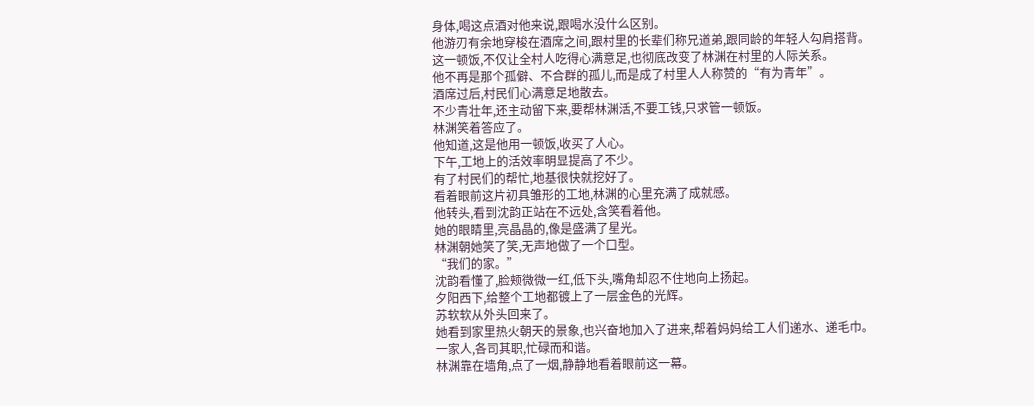身体,喝这点酒对他来说,跟喝水没什么区别。
他游刃有余地穿梭在酒席之间,跟村里的长辈们称兄道弟,跟同龄的年轻人勾肩搭背。
这一顿饭,不仅让全村人吃得心满意足,也彻底改变了林渊在村里的人际关系。
他不再是那个孤僻、不合群的孤儿,而是成了村里人人称赞的“有为青年”。
酒席过后,村民们心满意足地散去。
不少青壮年,还主动留下来,要帮林渊活,不要工钱,只求管一顿饭。
林渊笑着答应了。
他知道,这是他用一顿饭,收买了人心。
下午,工地上的活效率明显提高了不少。
有了村民们的帮忙,地基很快就挖好了。
看着眼前这片初具雏形的工地,林渊的心里充满了成就感。
他转头,看到沈韵正站在不远处,含笑看着他。
她的眼睛里,亮晶晶的,像是盛满了星光。
林渊朝她笑了笑,无声地做了一个口型。
“我们的家。”
沈韵看懂了,脸颊微微一红,低下头,嘴角却忍不住地向上扬起。
夕阳西下,给整个工地都镀上了一层金色的光辉。
苏软软从外头回来了。
她看到家里热火朝天的景象,也兴奋地加入了进来,帮着妈妈给工人们递水、递毛巾。
一家人,各司其职,忙碌而和谐。
林渊靠在墙角,点了一烟,静静地看着眼前这一幕。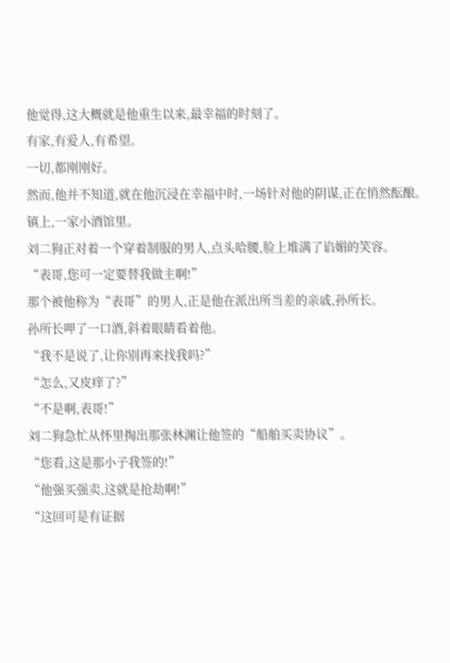他觉得,这大概就是他重生以来,最幸福的时刻了。
有家,有爱人,有希望。
一切,都刚刚好。
然而,他并不知道,就在他沉浸在幸福中时,一场针对他的阴谋,正在悄然酝酿。
镇上,一家小酒馆里。
刘二狗正对着一个穿着制服的男人,点头哈腰,脸上堆满了谄媚的笑容。
“表哥,您可一定要替我做主啊!”
那个被他称为“表哥”的男人,正是他在派出所当差的亲戚,孙所长。
孙所长呷了一口酒,斜着眼睛看着他。
“我不是说了,让你别再来找我吗?”
“怎么,又皮痒了?”
“不是啊,表哥!”
刘二狗急忙从怀里掏出那张林渊让他签的“船舶买卖协议”。
“您看,这是那小子我签的!”
“他强买强卖,这就是抢劫啊!”
“这回可是有证据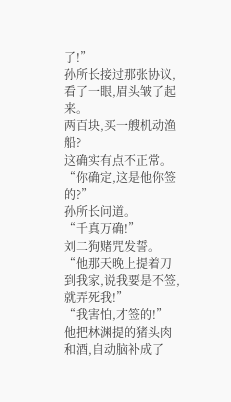了!”
孙所长接过那张协议,看了一眼,眉头皱了起来。
两百块,买一艘机动渔船?
这确实有点不正常。
“你确定,这是他你签的?”
孙所长问道。
“千真万确!”
刘二狗赌咒发誓。
“他那天晚上提着刀到我家,说我要是不签,就弄死我!”
“我害怕,才签的!”
他把林渊提的猪头肉和酒,自动脑补成了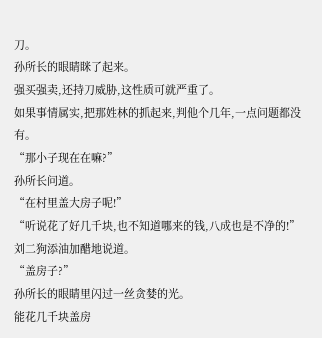刀。
孙所长的眼睛眯了起来。
强买强卖,还持刀威胁,这性质可就严重了。
如果事情属实,把那姓林的抓起来,判他个几年,一点问题都没有。
“那小子现在在嘛?”
孙所长问道。
“在村里盖大房子呢!”
“听说花了好几千块,也不知道哪来的钱,八成也是不净的!”
刘二狗添油加醋地说道。
“盖房子?”
孙所长的眼睛里闪过一丝贪婪的光。
能花几千块盖房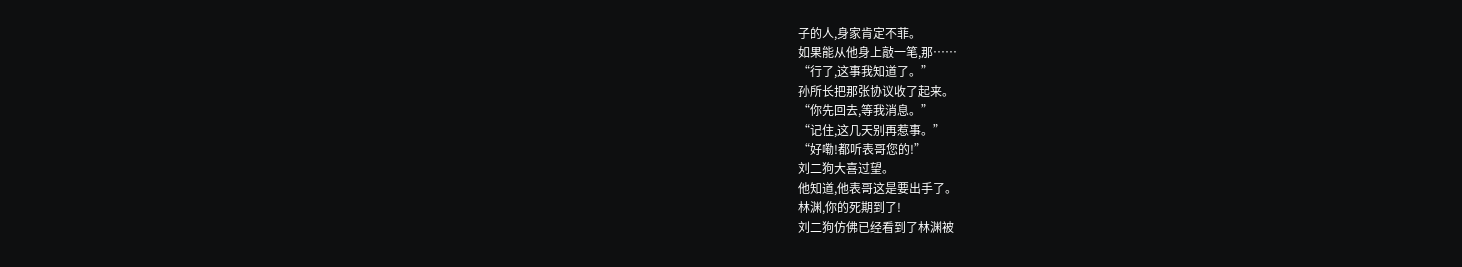子的人,身家肯定不菲。
如果能从他身上敲一笔,那……
“行了,这事我知道了。”
孙所长把那张协议收了起来。
“你先回去,等我消息。”
“记住,这几天别再惹事。”
“好嘞!都听表哥您的!”
刘二狗大喜过望。
他知道,他表哥这是要出手了。
林渊,你的死期到了!
刘二狗仿佛已经看到了林渊被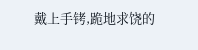戴上手铐,跪地求饶的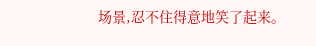场景,忍不住得意地笑了起来。